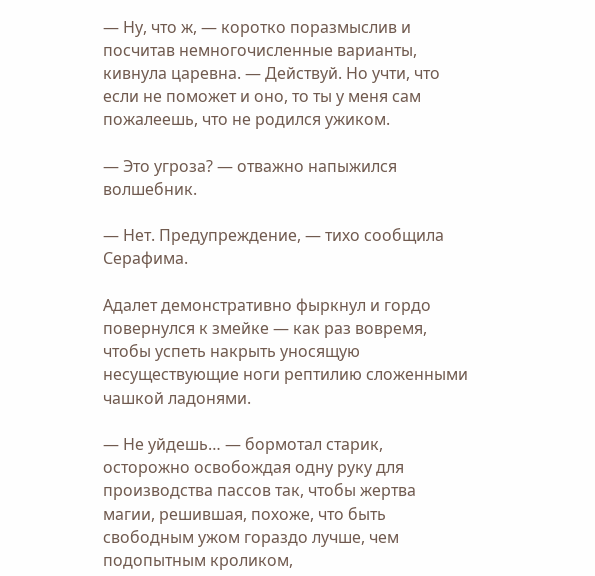— Ну, что ж, — коротко поразмыслив и посчитав немногочисленные варианты, кивнула царевна. — Действуй. Но учти, что если не поможет и оно, то ты у меня сам пожалеешь, что не родился ужиком.

— Это угроза? — отважно напыжился волшебник.

— Нет. Предупреждение, — тихо сообщила Серафима.

Адалет демонстративно фыркнул и гордо повернулся к змейке — как раз вовремя, чтобы успеть накрыть уносящую несуществующие ноги рептилию сложенными чашкой ладонями.

— Не уйдешь… — бормотал старик, осторожно освобождая одну руку для производства пассов так, чтобы жертва магии, решившая, похоже, что быть свободным ужом гораздо лучше, чем подопытным кроликом,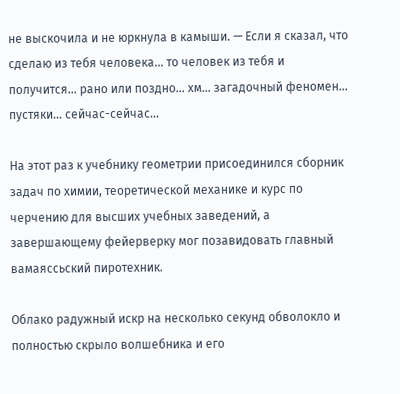не выскочила и не юркнула в камыши. — Если я сказал, что сделаю из тебя человека… то человек из тебя и получится… рано или поздно… хм… загадочный феномен… пустяки… сейчас-сейчас…

На этот раз к учебнику геометрии присоединился сборник задач по химии, теоретической механике и курс по черчению для высших учебных заведений, а завершающему фейерверку мог позавидовать главный вамаяссьский пиротехник.

Облако радужный искр на несколько секунд обволокло и полностью скрыло волшебника и его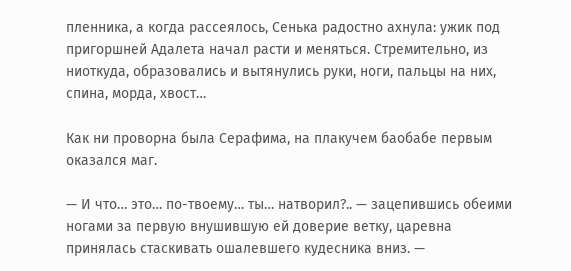пленника, а когда рассеялось, Сенька радостно ахнула: ужик под пригоршней Адалета начал расти и меняться. Стремительно, из ниоткуда, образовались и вытянулись руки, ноги, пальцы на них, спина, морда, хвост…

Как ни проворна была Серафима, на плакучем баобабе первым оказался маг.

— И что… это… по-твоему… ты… натворил?.. — зацепившись обеими ногами за первую внушившую ей доверие ветку, царевна принялась стаскивать ошалевшего кудесника вниз. —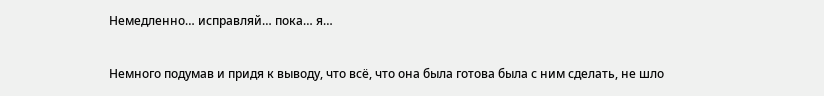Немедленно… исправляй… пока… я…

Немного подумав и придя к выводу, что всё, что она была готова была с ним сделать, не шло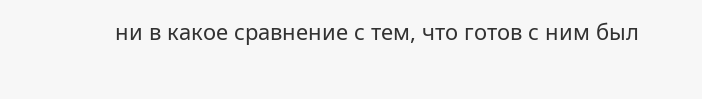ни в какое сравнение с тем, что готов с ним был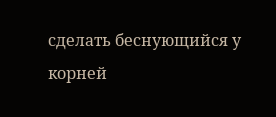сделать беснующийся у корней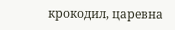крокодил, царевна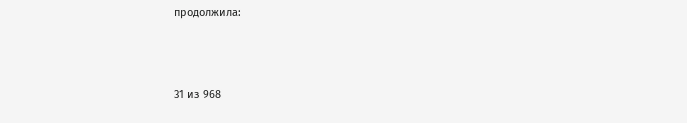продолжила:



31 из 968